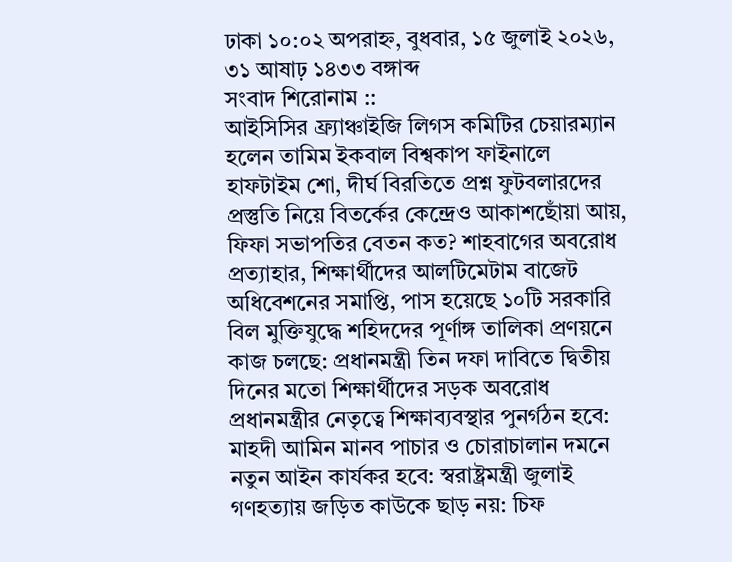ঢাকা ১০:০২ অপরাহ্ন, বুধবার, ১৫ জুলাই ২০২৬, ৩১ আষাঢ় ১৪৩৩ বঙ্গাব্দ
সংবাদ শিরোনাম ::
আইসিসির ফ্র্যাঞ্চাইজি লিগস কমিটির চেয়ারম্যান হলেন তামিম ইকবাল বিশ্বকাপ ফাইনালে হাফটাইম শো, দীর্ঘ বিরতিতে প্রশ্ন ফুটবলারদের প্রস্তুতি নিয়ে বিতর্কের কেন্দ্রেও আকাশছোঁয়া আয়, ফিফা সভাপতির বেতন কত? শাহবাগের অবরোধ প্রত্যাহার, শিক্ষার্থীদের আলটিমেটাম বাজেট অধিবেশনের সমাপ্তি, পাস হয়েছে ১০টি সরকারি বিল মুক্তিযুদ্ধে শহিদদের পূর্ণাঙ্গ তালিকা প্রণয়নে কাজ চলছে: প্রধানমন্ত্রী তিন দফা দাবিতে দ্বিতীয় দিনের মতো শিক্ষার্থীদের সড়ক অবরোধ প্রধানমন্ত্রীর নেতৃত্বে শিক্ষাব্যবস্থার পুনর্গঠন হবে: মাহদী আমিন মানব পাচার ও চোরাচালান দমনে নতুন আইন কার্যকর হবে: স্বরাষ্ট্রমন্ত্রী জুলাই গণহত্যায় জড়িত কাউকে ছাড় নয়: চিফ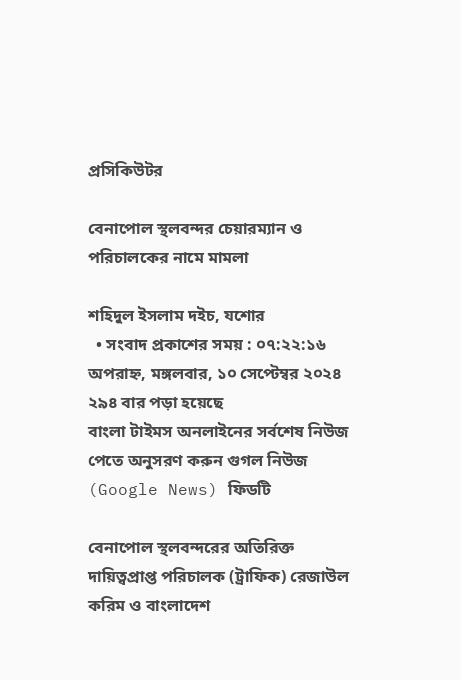প্রসিকিউটর

বেনাপোল স্থলবন্দর চেয়ারম্যান ও পরিচালকের নামে মামলা

শহিদুল ইসলাম দইচ, যশোর
  • সংবাদ প্রকাশের সময় : ০৭:২২:১৬ অপরাহ্ন, মঙ্গলবার, ১০ সেপ্টেম্বর ২০২৪ ২৯৪ বার পড়া হয়েছে
বাংলা টাইমস অনলাইনের সর্বশেষ নিউজ পেতে অনুসরণ করুন গুগল নিউজ (Google News) ফিডটি

বেনাপোল স্থলবন্দরের অতিরিক্ত দায়িত্বপ্রাপ্ত পরিচালক (ট্রাফিক) রেজাউল করিম ও বাংলাদেশ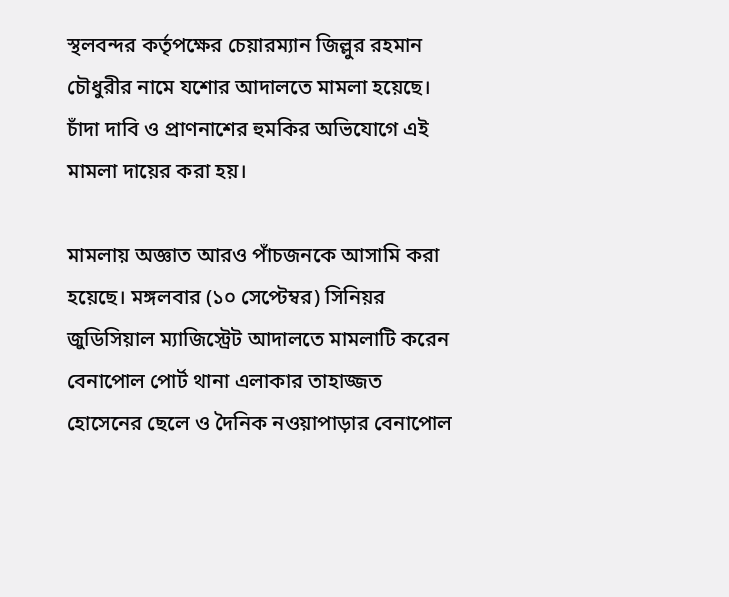স্থলবন্দর কর্তৃপক্ষের চেয়ারম্যান জিল্লুর রহমান চৌধুরীর নামে যশোর আদালতে মামলা হয়েছে। চাঁদা দাবি ও প্রাণনাশের হুমকির অভিযোগে এই মামলা দায়ের করা হয়।

মামলায় অজ্ঞাত আরও পাঁচজনকে আসামি করা হয়েছে। মঙ্গলবার (১০ সেপ্টেম্বর) সিনিয়র জুডিসিয়াল ম্যাজিস্ট্রেট আদালতে মামলাটি করেন বেনাপোল পোর্ট থানা এলাকার তাহাজ্জত হোসেনের ছেলে ও দৈনিক নওয়াপাড়ার বেনাপোল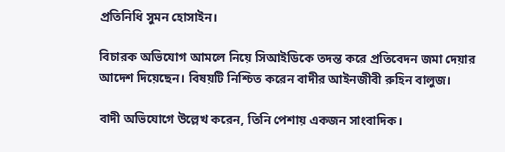প্রতিনিধি সুমন হোসাইন।

বিচারক অভিযোগ আমলে নিয়ে সিআইডিকে তদন্ত করে প্রতিবেদন জমা দেয়ার আদেশ দিয়েছেন। বিষয়টি নিশ্চিত করেন বাদীর আইনজীবী রুহিন বালুজ।

বাদী অভিযোগে উল্লেখ করেন, তিনি পেশায় একজন সাংবাদিক।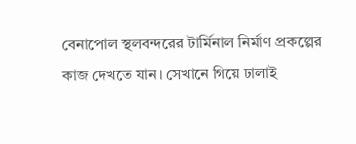বেনাপোল স্থলবন্দরের টার্মিনাল নির্মাণ প্রকল্পের কাজ দেখতে যান। সেখানে গিয়ে ঢালাই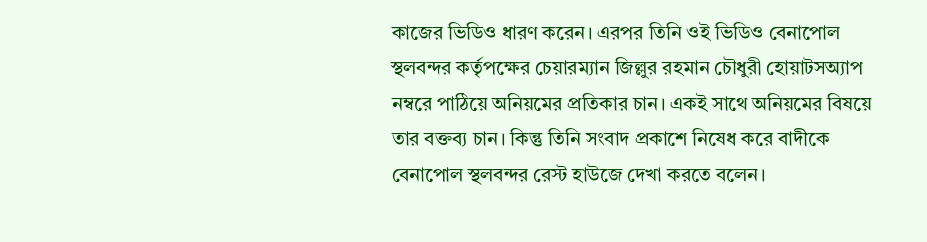কাজের ভিডিও ধারণ করেন। এরপর তিনি ওই ভিডিও বেনাপোল স্থলবন্দর কর্তৃপক্ষের চেয়ারম্যান জিল্লুর রহমান চৌধুরী হোয়াটসঅ্যাপ নম্বরে পাঠিয়ে অনিয়মের প্রতিকার চান। একই সাথে অনিয়মের বিষয়ে তার বক্তব্য চান। কিন্তু তিনি সংবাদ প্রকাশে নিষেধ করে বাদীকে বেনাপোল স্থলবন্দর রেস্ট হাউজে দেখা করতে বলেন।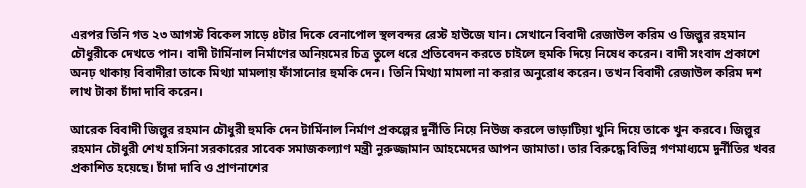এরপর তিনি গত ২৩ আগস্ট বিকেল সাড়ে ৪টার দিকে বেনাপোল স্থলবন্দর রেস্ট হাউজে যান। সেখানে বিবাদী রেজাউল করিম ও জিল্লুর রহমান চৌধুরীকে দেখতে পান। বাদী টার্মিনাল নির্মাণের অনিয়মের চিত্র তুলে ধরে প্রতিবেদন করতে চাইলে হুমকি দিয়ে নিষেধ করেন। বাদী সংবাদ প্রকাশে অনঢ় থাকায় বিবাদীরা তাকে মিথ্যা মামলায় ফাঁসানোর হুমকি দেন। তিনি মিথ্যা মামলা না করার অনুরোধ করেন। তখন বিবাদী রেজাউল করিম দশ লাখ টাকা চাঁদা দাবি করেন।

আরেক বিবাদী জিল্লুর রহমান চৌধুরী হুমকি দেন টার্মিনাল নির্মাণ প্রকল্পের দুর্নীতি নিয়ে নিউজ করলে ভাড়াটিয়া খুনি দিয়ে তাকে খুন করবে। জিল্লুর রহমান চৌধুরী শেখ হাসিনা সরকারের সাবেক সমাজকল্যাণ মন্ত্রী নুরুজ্জামান আহমেদের আপন জামাতা। তার বিরুদ্ধে বিভিন্ন গণমাধ্যমে দুর্নীতির খবর প্রকাশিত হয়েছে। চাঁদা দাবি ও প্রাণনাশের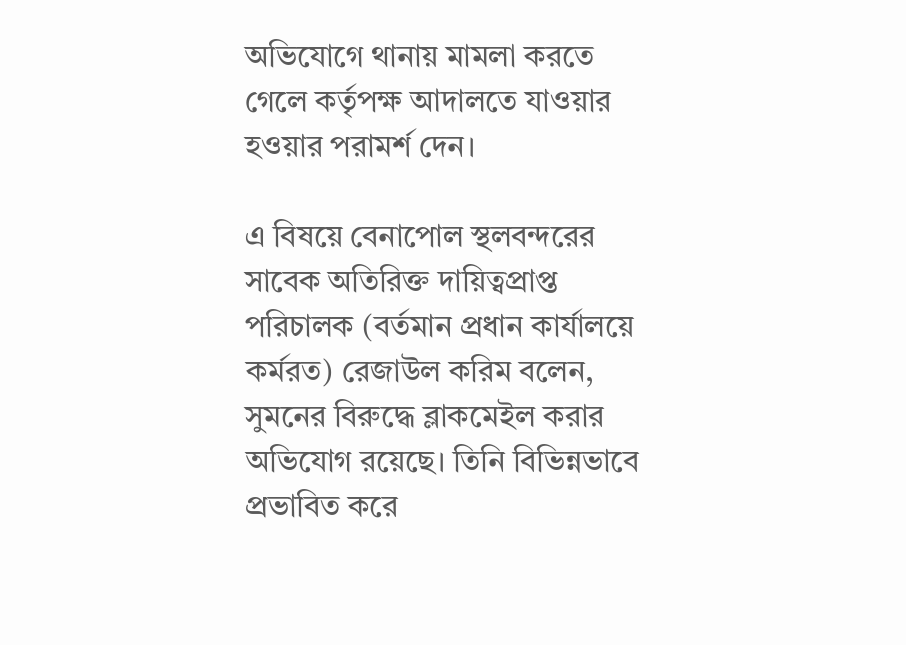অভিযোগে থানায় মামলা করতে গেলে কর্তৃপক্ষ আদালতে যাওয়ার হওয়ার পরামর্শ দেন।

এ বিষয়ে বেনাপোল স্থলবন্দরের সাবেক অতিরিক্ত দায়িত্বপ্রাপ্ত পরিচালক (বর্তমান প্রধান কার্যালয়ে কর্মরত) রেজাউল করিম বলেন, সুমনের বিরুদ্ধে ব্লাকমেইল করার অভিযোগ রয়েছে। তিনি বিভিন্নভাবে প্রভাবিত করে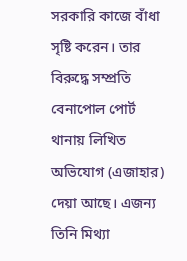সরকারি কাজে বাঁধা সৃষ্টি করেন। তার বিরুদ্ধে সম্প্রতি বেনাপোল পোর্ট থানায় লিখিত অভিযোগ (এজাহার) দেয়া আছে। এজন্য তিনি মিথ্যা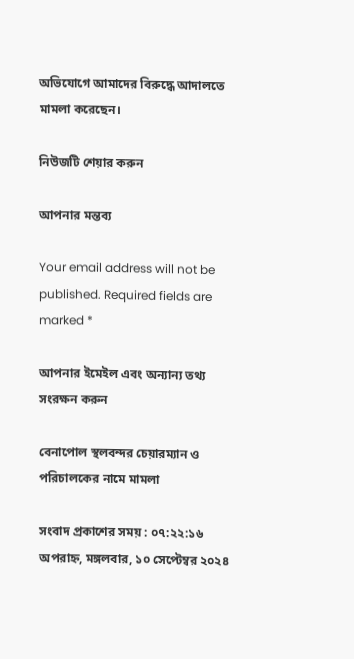অভিযোগে আমাদের বিরুদ্ধে আদালতে মামলা করেছেন।

নিউজটি শেয়ার করুন

আপনার মন্তব্য

Your email address will not be published. Required fields are marked *

আপনার ইমেইল এবং অন্যান্য তথ্য সংরক্ষন করুন

বেনাপোল স্থলবন্দর চেয়ারম্যান ও পরিচালকের নামে মামলা

সংবাদ প্রকাশের সময় : ০৭:২২:১৬ অপরাহ্ন, মঙ্গলবার, ১০ সেপ্টেম্বর ২০২৪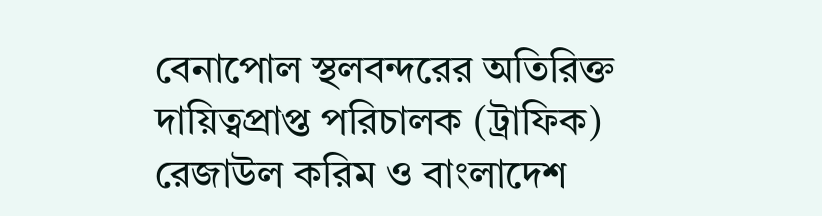বেনাপোল স্থলবন্দরের অতিরিক্ত দায়িত্বপ্রাপ্ত পরিচালক (ট্রাফিক) রেজাউল করিম ও বাংলাদেশ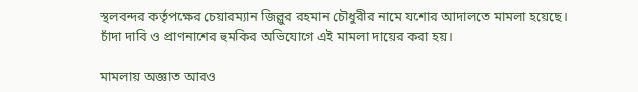স্থলবন্দর কর্তৃপক্ষের চেয়ারম্যান জিল্লুর রহমান চৌধুরীর নামে যশোর আদালতে মামলা হয়েছে। চাঁদা দাবি ও প্রাণনাশের হুমকির অভিযোগে এই মামলা দায়ের করা হয়।

মামলায় অজ্ঞাত আরও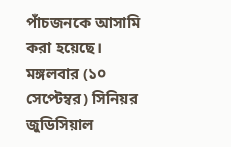পাঁচজনকে আসামি করা হয়েছে। মঙ্গলবার (১০ সেপ্টেম্বর) সিনিয়র জুডিসিয়াল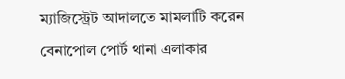ম্যাজিস্ট্রেট আদালতে মামলাটি করেন বেনাপোল পোর্ট থানা এলাকার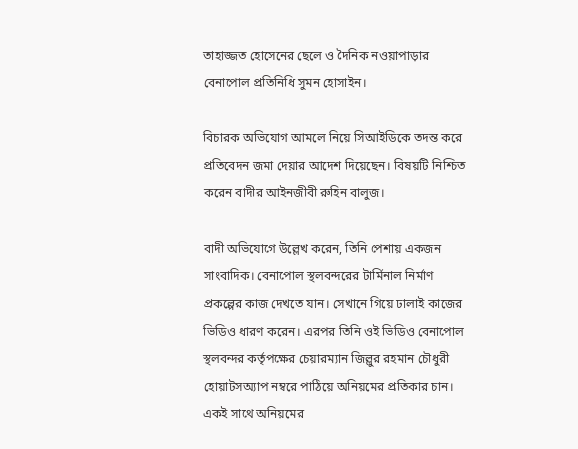তাহাজ্জত হোসেনের ছেলে ও দৈনিক নওয়াপাড়ার বেনাপোল প্রতিনিধি সুমন হোসাইন।

বিচারক অভিযোগ আমলে নিয়ে সিআইডিকে তদন্ত করে প্রতিবেদন জমা দেয়ার আদেশ দিয়েছেন। বিষয়টি নিশ্চিত করেন বাদীর আইনজীবী রুহিন বালুজ।

বাদী অভিযোগে উল্লেখ করেন, তিনি পেশায় একজন সাংবাদিক। বেনাপোল স্থলবন্দরের টার্মিনাল নির্মাণ প্রকল্পের কাজ দেখতে যান। সেখানে গিয়ে ঢালাই কাজের ভিডিও ধারণ করেন। এরপর তিনি ওই ভিডিও বেনাপোল স্থলবন্দর কর্তৃপক্ষের চেয়ারম্যান জিল্লুর রহমান চৌধুরী হোয়াটসঅ্যাপ নম্বরে পাঠিয়ে অনিয়মের প্রতিকার চান। একই সাথে অনিয়মের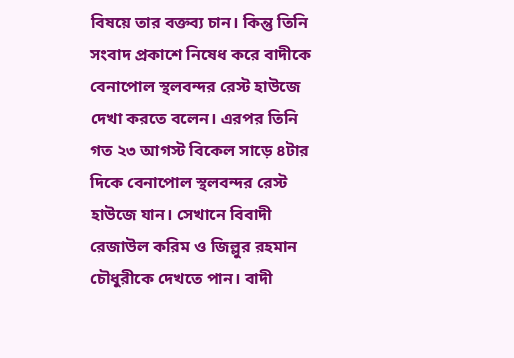বিষয়ে তার বক্তব্য চান। কিন্তু তিনি সংবাদ প্রকাশে নিষেধ করে বাদীকে বেনাপোল স্থলবন্দর রেস্ট হাউজে দেখা করতে বলেন। এরপর তিনি গত ২৩ আগস্ট বিকেল সাড়ে ৪টার দিকে বেনাপোল স্থলবন্দর রেস্ট হাউজে যান। সেখানে বিবাদী রেজাউল করিম ও জিল্লুর রহমান চৌধুরীকে দেখতে পান। বাদী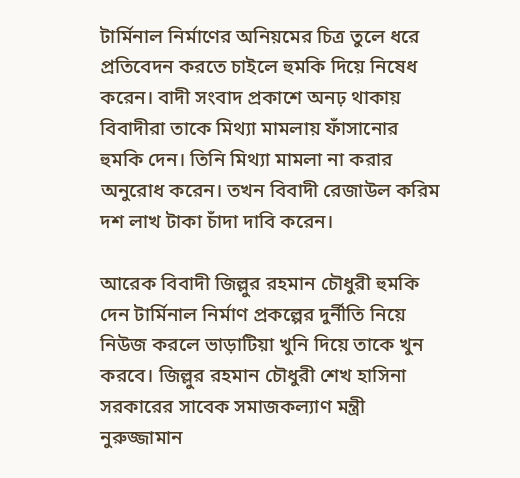টার্মিনাল নির্মাণের অনিয়মের চিত্র তুলে ধরে প্রতিবেদন করতে চাইলে হুমকি দিয়ে নিষেধ করেন। বাদী সংবাদ প্রকাশে অনঢ় থাকায় বিবাদীরা তাকে মিথ্যা মামলায় ফাঁসানোর হুমকি দেন। তিনি মিথ্যা মামলা না করার অনুরোধ করেন। তখন বিবাদী রেজাউল করিম দশ লাখ টাকা চাঁদা দাবি করেন।

আরেক বিবাদী জিল্লুর রহমান চৌধুরী হুমকি দেন টার্মিনাল নির্মাণ প্রকল্পের দুর্নীতি নিয়ে নিউজ করলে ভাড়াটিয়া খুনি দিয়ে তাকে খুন করবে। জিল্লুর রহমান চৌধুরী শেখ হাসিনা সরকারের সাবেক সমাজকল্যাণ মন্ত্রী নুরুজ্জামান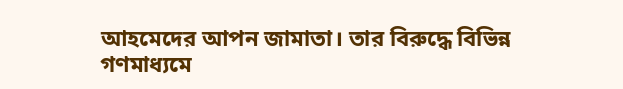আহমেদের আপন জামাতা। তার বিরুদ্ধে বিভিন্ন গণমাধ্যমে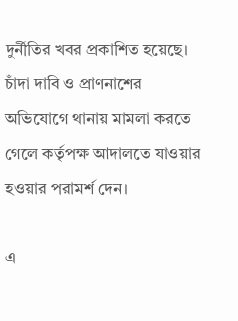দুর্নীতির খবর প্রকাশিত হয়েছে। চাঁদা দাবি ও প্রাণনাশের অভিযোগে থানায় মামলা করতে গেলে কর্তৃপক্ষ আদালতে যাওয়ার হওয়ার পরামর্শ দেন।

এ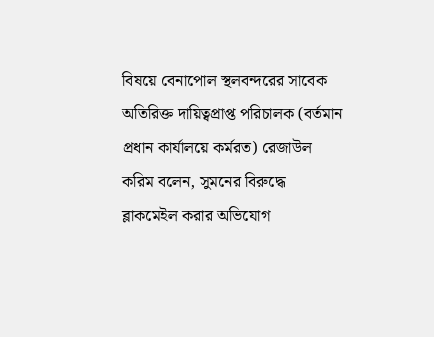বিষয়ে বেনাপোল স্থলবন্দরের সাবেক অতিরিক্ত দায়িত্বপ্রাপ্ত পরিচালক (বর্তমান প্রধান কার্যালয়ে কর্মরত) রেজাউল করিম বলেন, সুমনের বিরুদ্ধে ব্লাকমেইল করার অভিযোগ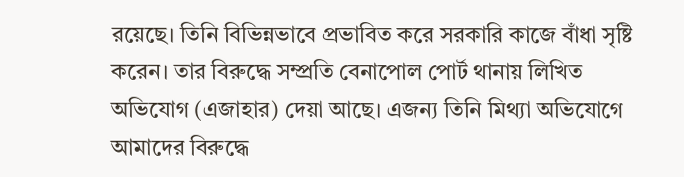রয়েছে। তিনি বিভিন্নভাবে প্রভাবিত করে সরকারি কাজে বাঁধা সৃষ্টি করেন। তার বিরুদ্ধে সম্প্রতি বেনাপোল পোর্ট থানায় লিখিত অভিযোগ (এজাহার) দেয়া আছে। এজন্য তিনি মিথ্যা অভিযোগে আমাদের বিরুদ্ধে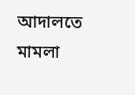আদালতে মামলা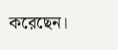করেছেন।